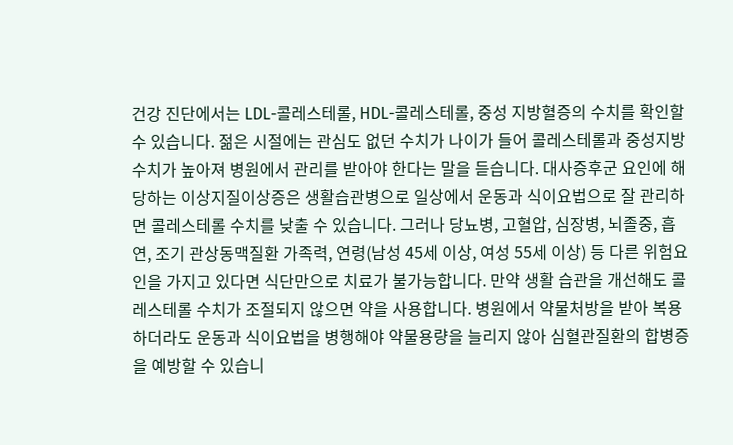건강 진단에서는 LDL-콜레스테롤, HDL-콜레스테롤, 중성 지방혈증의 수치를 확인할 수 있습니다. 젊은 시절에는 관심도 없던 수치가 나이가 들어 콜레스테롤과 중성지방 수치가 높아져 병원에서 관리를 받아야 한다는 말을 듣습니다. 대사증후군 요인에 해당하는 이상지질이상증은 생활습관병으로 일상에서 운동과 식이요법으로 잘 관리하면 콜레스테롤 수치를 낮출 수 있습니다. 그러나 당뇨병, 고혈압, 심장병, 뇌졸중, 흡연, 조기 관상동맥질환 가족력, 연령(남성 45세 이상, 여성 55세 이상) 등 다른 위험요인을 가지고 있다면 식단만으로 치료가 불가능합니다. 만약 생활 습관을 개선해도 콜레스테롤 수치가 조절되지 않으면 약을 사용합니다. 병원에서 약물처방을 받아 복용하더라도 운동과 식이요법을 병행해야 약물용량을 늘리지 않아 심혈관질환의 합병증을 예방할 수 있습니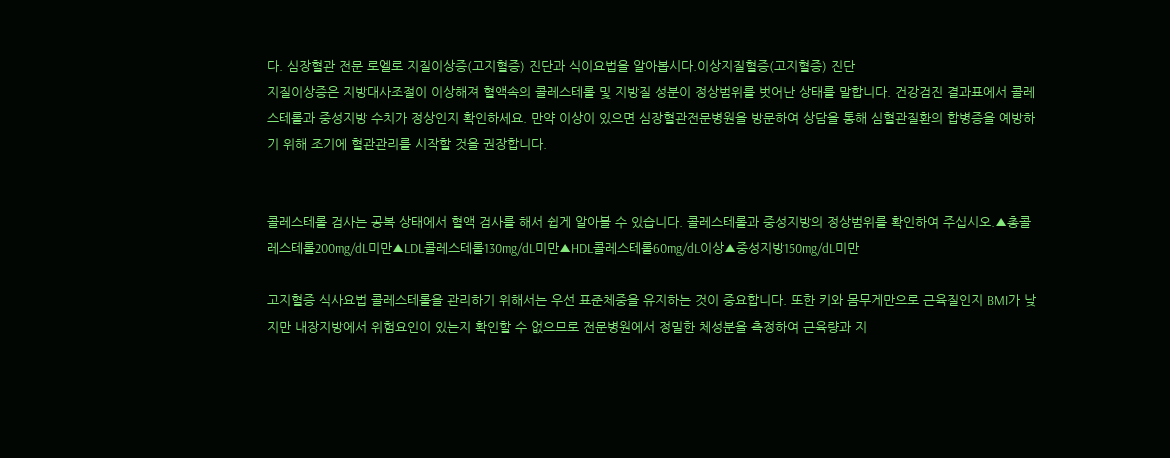다. 심장혈관 전문 로엘로 지질이상증(고지혈증) 진단과 식이요법을 알아봅시다.이상지질혈증(고지혈증) 진단
지질이상증은 지방대사조절이 이상해져 혈액속의 콜레스테롤 및 지방질 성분이 정상범위를 벗어난 상태를 말합니다. 건강검진 결과표에서 콜레스테롤과 중성지방 수치가 정상인지 확인하세요. 만약 이상이 있으면 심장혈관전문병원을 방문하여 상담을 통해 심혈관질환의 합병증을 예방하기 위해 조기에 혈관관리를 시작할 것을 권장합니다.


콜레스테롤 검사는 공복 상태에서 혈액 검사를 해서 쉽게 알아볼 수 있습니다. 콜레스테롤과 중성지방의 정상범위를 확인하여 주십시오.▲총콜레스테롤200mg/dL미만▲LDL콜레스테롤130mg/dL미만▲HDL콜레스테롤60mg/dL이상▲중성지방150mg/dL미만

고지혈증 식사요법 콜레스테롤을 관리하기 위해서는 우선 표준체중을 유지하는 것이 중요합니다. 또한 키와 몸무게만으로 근육질인지 BMI가 낮지만 내장지방에서 위험요인이 있는지 확인할 수 없으므로 전문병원에서 정밀한 체성분을 측정하여 근육량과 지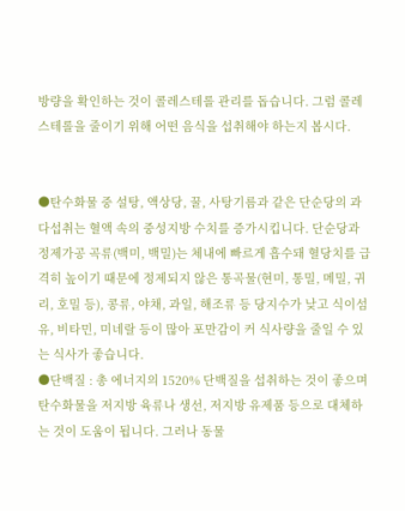방량을 확인하는 것이 콜레스테롤 관리를 돕습니다. 그럼 콜레스테롤을 줄이기 위해 어떤 음식을 섭취해야 하는지 봅시다.


●탄수화물 중 설탕, 액상당, 꿀, 사탕기름과 같은 단순당의 과다섭취는 혈액 속의 중성지방 수치를 증가시킵니다. 단순당과 정제가공 곡류(백미, 백밀)는 체내에 빠르게 흡수돼 혈당치를 급격히 높이기 때문에 정제되지 않은 통곡물(현미, 통밀, 메밀, 귀리, 호밀 등), 콩류, 야채, 과일, 해조류 등 당지수가 낮고 식이섬유, 비타민, 미네랄 등이 많아 포만감이 커 식사량을 줄일 수 있는 식사가 좋습니다.
●단백질 : 총 에너지의 1520% 단백질을 섭취하는 것이 좋으며 탄수화물을 저지방 육류나 생선, 저지방 유제품 등으로 대체하는 것이 도움이 됩니다. 그러나 동물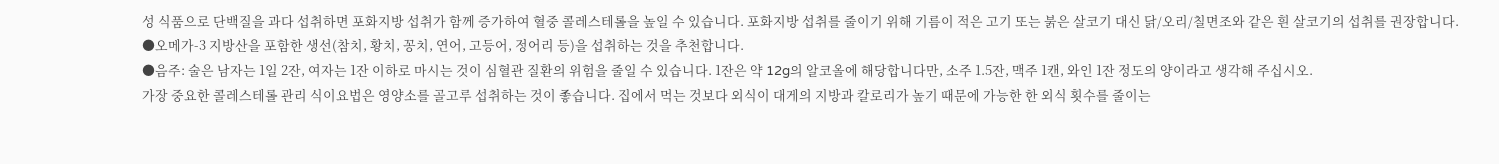성 식품으로 단백질을 과다 섭취하면 포화지방 섭취가 함께 증가하여 혈중 콜레스테롤을 높일 수 있습니다. 포화지방 섭취를 줄이기 위해 기름이 적은 고기 또는 붉은 살코기 대신 닭/오리/칠면조와 같은 흰 살코기의 섭취를 권장합니다.
●오메가-3 지방산을 포함한 생선(참치, 황치, 꽁치, 연어, 고등어, 정어리 등)을 섭취하는 것을 추천합니다.
●음주: 술은 남자는 1일 2잔, 여자는 1잔 이하로 마시는 것이 심혈관 질환의 위험을 줄일 수 있습니다. 1잔은 약 12g의 알코올에 해당합니다만, 소주 1.5잔, 맥주 1캔, 와인 1잔 정도의 양이라고 생각해 주십시오.
가장 중요한 콜레스테롤 관리 식이요법은 영양소를 골고루 섭취하는 것이 좋습니다. 집에서 먹는 것보다 외식이 대게의 지방과 칼로리가 높기 때문에 가능한 한 외식 횟수를 줄이는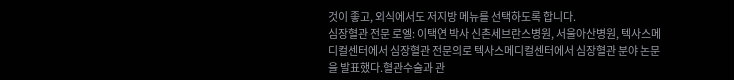것이 좋고, 외식에서도 저지방 메뉴를 선택하도록 합니다.
심장혈관 전문 로엘: 이택연 박사 신촌세브란스병원, 서울아산병원, 텍사스메디컬센터에서 심장혈관 전문의로 텍사스메디컬센터에서 심장혈관 분야 논문을 발표했다.혈관수술과 관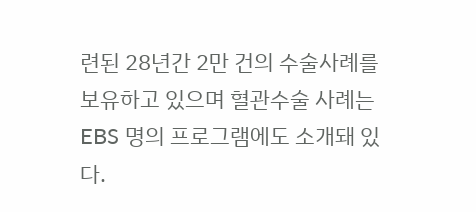련된 28년간 2만 건의 수술사례를 보유하고 있으며 혈관수술 사례는 EBS 명의 프로그램에도 소개돼 있다.